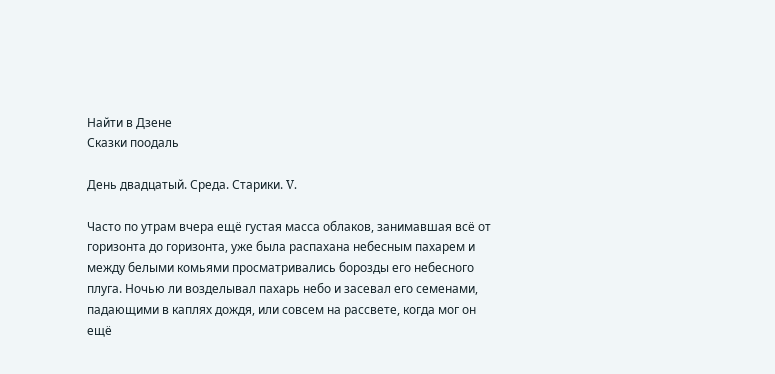Найти в Дзене
Сказки поодаль

День двадцатый. Среда. Старики. V.

Часто по утрам вчера ещё густая масса облаков, занимавшая всё от горизонта до горизонта, уже была распахана небесным пахарем и между белыми комьями просматривались борозды его небесного плуга. Ночью ли возделывал пахарь небо и засевал его семенами, падающими в каплях дождя, или совсем на рассвете, когда мог он ещё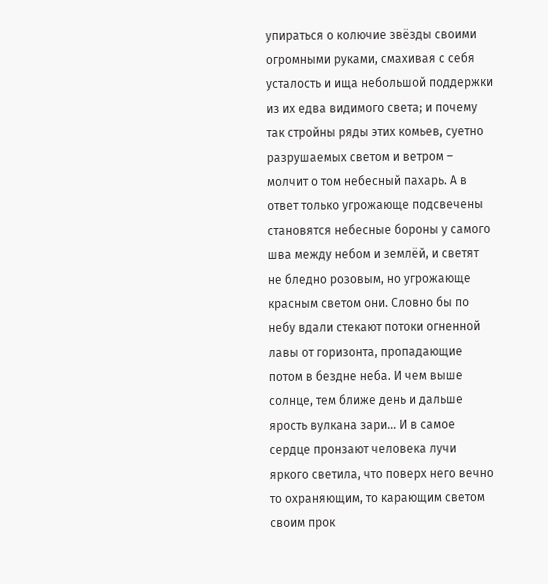упираться о колючие звёзды своими огромными руками, смахивая с себя усталость и ища небольшой поддержки из их едва видимого света; и почему так стройны ряды этих комьев, суетно разрушаемых светом и ветром – молчит о том небесный пахарь. А в ответ только угрожающе подсвечены становятся небесные бороны у самого шва между небом и землёй, и светят не бледно розовым, но угрожающе красным светом они. Словно бы по небу вдали стекают потоки огненной лавы от горизонта, пропадающие потом в бездне неба. И чем выше солнце, тем ближе день и дальше ярость вулкана зари… И в самое сердце пронзают человека лучи яркого светила, что поверх него вечно то охраняющим, то карающим светом своим прок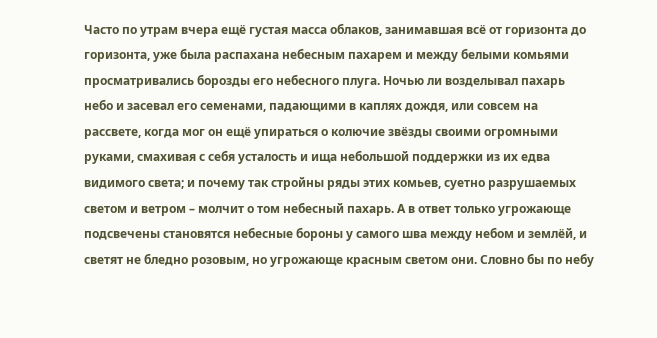Часто по утрам вчера ещё густая масса облаков, занимавшая всё от горизонта до горизонта, уже была распахана небесным пахарем и между белыми комьями просматривались борозды его небесного плуга. Ночью ли возделывал пахарь небо и засевал его семенами, падающими в каплях дождя, или совсем на рассвете, когда мог он ещё упираться о колючие звёзды своими огромными руками, смахивая с себя усталость и ища небольшой поддержки из их едва видимого света; и почему так стройны ряды этих комьев, суетно разрушаемых светом и ветром – молчит о том небесный пахарь. А в ответ только угрожающе подсвечены становятся небесные бороны у самого шва между небом и землёй, и светят не бледно розовым, но угрожающе красным светом они. Словно бы по небу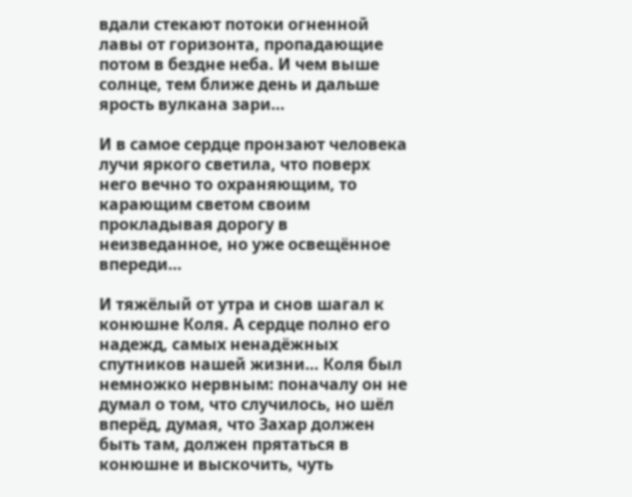вдали стекают потоки огненной лавы от горизонта, пропадающие потом в бездне неба. И чем выше солнце, тем ближе день и дальше ярость вулкана зари…

И в самое сердце пронзают человека лучи яркого светила, что поверх него вечно то охраняющим, то карающим светом своим прокладывая дорогу в неизведанное, но уже освещённое впереди…

И тяжёлый от утра и снов шагал к конюшне Коля. А сердце полно его надежд, самых ненадёжных спутников нашей жизни… Коля был немножко нервным: поначалу он не думал о том, что случилось, но шёл вперёд, думая, что Захар должен быть там, должен прятаться в конюшне и выскочить, чуть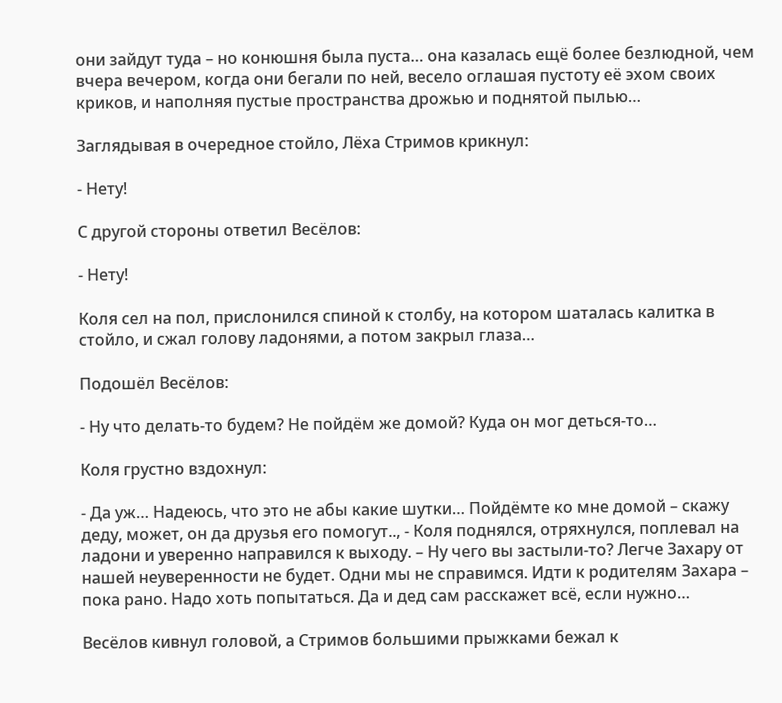они зайдут туда – но конюшня была пуста… она казалась ещё более безлюдной, чем вчера вечером, когда они бегали по ней, весело оглашая пустоту её эхом своих криков, и наполняя пустые пространства дрожью и поднятой пылью…

Заглядывая в очередное стойло, Лёха Стримов крикнул:

- Нету!

С другой стороны ответил Весёлов:

- Нету!

Коля сел на пол, прислонился спиной к столбу, на котором шаталась калитка в стойло, и сжал голову ладонями, а потом закрыл глаза…

Подошёл Весёлов:

- Ну что делать-то будем? Не пойдём же домой? Куда он мог деться-то…

Коля грустно вздохнул:

- Да уж… Надеюсь, что это не абы какие шутки… Пойдёмте ко мне домой – скажу деду, может, он да друзья его помогут.., - Коля поднялся, отряхнулся, поплевал на ладони и уверенно направился к выходу. – Ну чего вы застыли-то? Легче Захару от нашей неуверенности не будет. Одни мы не справимся. Идти к родителям Захара – пока рано. Надо хоть попытаться. Да и дед сам расскажет всё, если нужно…

Весёлов кивнул головой, а Стримов большими прыжками бежал к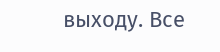выходу. Все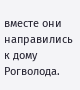вместе они направились к дому Рогволода.